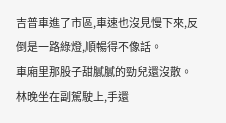吉普車進了市區,車速也沒見慢下來,反倒是一路綠燈,順暢得不像話。
車廂里那股子甜膩膩的勁兒還沒散。
林晚坐在副駕駛上,手還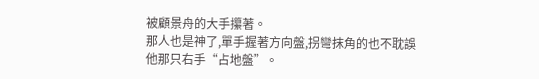被顧景舟的大手攥著。
那人也是神了,單手握著方向盤,拐彎抹角的也不耽誤他那只右手“占地盤”。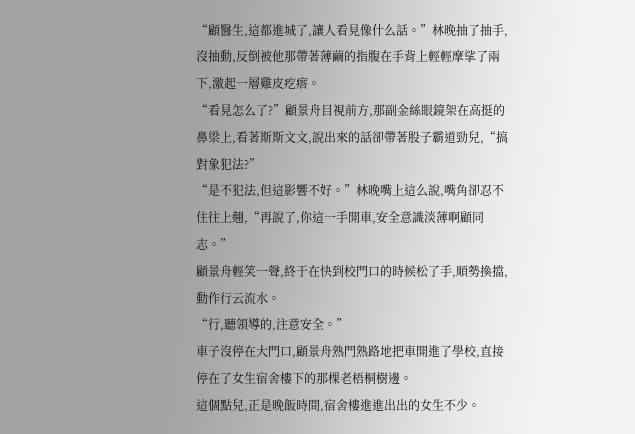“顧醫生,這都進城了,讓人看見像什么話。”林晚抽了抽手,沒抽動,反倒被他那帶著薄繭的指腹在手背上輕輕摩挲了兩下,激起一層雞皮疙瘩。
“看見怎么了?”顧景舟目視前方,那副金絲眼鏡架在高挺的鼻梁上,看著斯斯文文,說出來的話卻帶著股子霸道勁兒,“搞對象犯法?”
“是不犯法,但這影響不好。”林晚嘴上這么說,嘴角卻忍不住往上翹,“再說了,你這一手開車,安全意識淡薄啊顧同志。”
顧景舟輕笑一聲,終于在快到校門口的時候松了手,順勢換擋,動作行云流水。
“行,聽領導的,注意安全。”
車子沒停在大門口,顧景舟熟門熟路地把車開進了學校,直接停在了女生宿舍樓下的那棵老梧桐樹邊。
這個點兒,正是晚飯時間,宿舍樓進進出出的女生不少。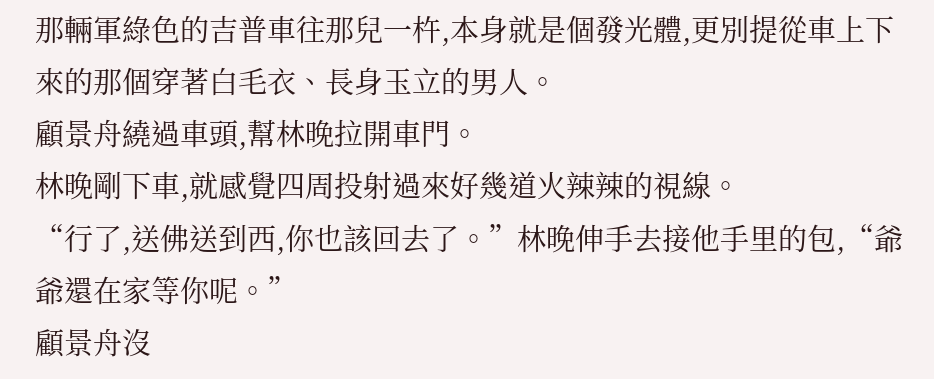那輛軍綠色的吉普車往那兒一杵,本身就是個發光體,更別提從車上下來的那個穿著白毛衣、長身玉立的男人。
顧景舟繞過車頭,幫林晚拉開車門。
林晚剛下車,就感覺四周投射過來好幾道火辣辣的視線。
“行了,送佛送到西,你也該回去了。”林晚伸手去接他手里的包,“爺爺還在家等你呢。”
顧景舟沒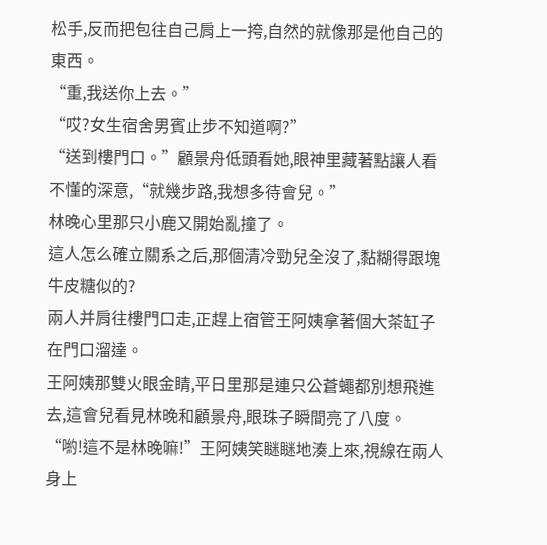松手,反而把包往自己肩上一挎,自然的就像那是他自己的東西。
“重,我送你上去。”
“哎?女生宿舍男賓止步不知道啊?”
“送到樓門口。”顧景舟低頭看她,眼神里藏著點讓人看不懂的深意,“就幾步路,我想多待會兒。”
林晚心里那只小鹿又開始亂撞了。
這人怎么確立關系之后,那個清冷勁兒全沒了,黏糊得跟塊牛皮糖似的?
兩人并肩往樓門口走,正趕上宿管王阿姨拿著個大茶缸子在門口溜達。
王阿姨那雙火眼金睛,平日里那是連只公蒼蠅都別想飛進去,這會兒看見林晚和顧景舟,眼珠子瞬間亮了八度。
“喲!這不是林晚嘛!”王阿姨笑瞇瞇地湊上來,視線在兩人身上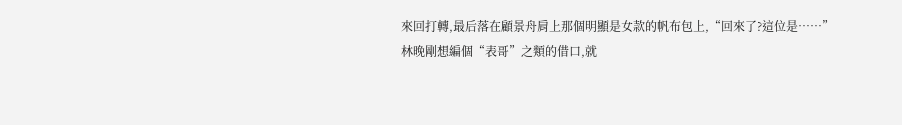來回打轉,最后落在顧景舟肩上那個明顯是女款的帆布包上,“回來了?這位是……”
林晚剛想編個“表哥”之類的借口,就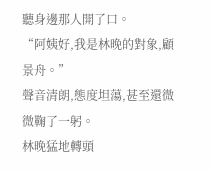聽身邊那人開了口。
“阿姨好,我是林晚的對象,顧景舟。”
聲音清朗,態度坦蕩,甚至還微微鞠了一躬。
林晚猛地轉頭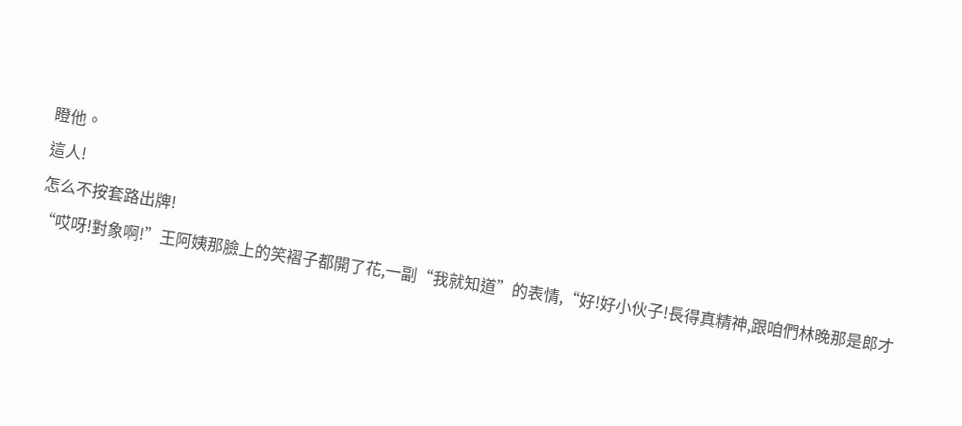瞪他。
這人!
怎么不按套路出牌!
“哎呀!對象啊!”王阿姨那臉上的笑褶子都開了花,一副“我就知道”的表情,“好!好小伙子!長得真精神,跟咱們林晚那是郎才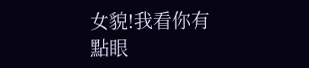女貌!我看你有點眼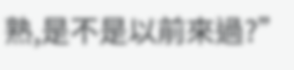熟,是不是以前來過?”